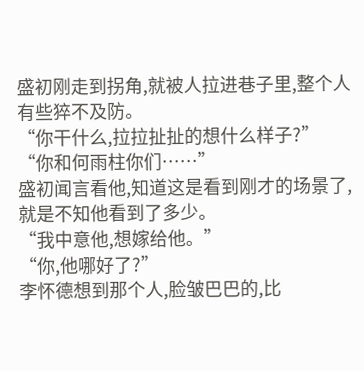盛初刚走到拐角,就被人拉进巷子里,整个人有些猝不及防。
“你干什么,拉拉扯扯的想什么样子?”
“你和何雨柱你们……”
盛初闻言看他,知道这是看到刚才的场景了,就是不知他看到了多少。
“我中意他,想嫁给他。”
“你,他哪好了?”
李怀德想到那个人,脸皱巴巴的,比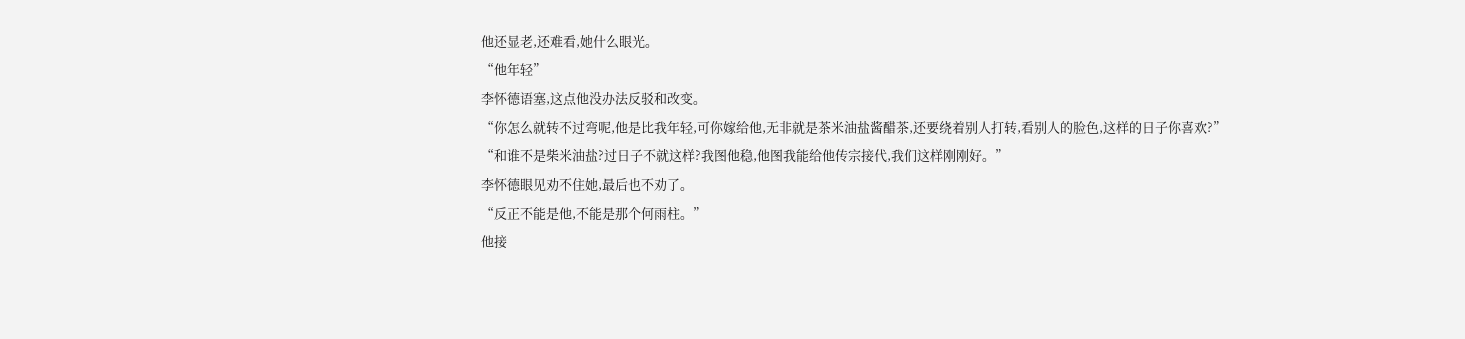他还显老,还难看,她什么眼光。
“他年轻”
李怀德语塞,这点他没办法反驳和改变。
“你怎么就转不过弯呢,他是比我年轻,可你嫁给他,无非就是茶米油盐酱醋茶,还要绕着别人打转,看别人的脸色,这样的日子你喜欢?”
“和谁不是柴米油盐?过日子不就这样?我图他稳,他图我能给他传宗接代,我们这样刚刚好。”
李怀德眼见劝不住她,最后也不劝了。
“反正不能是他,不能是那个何雨柱。”
他接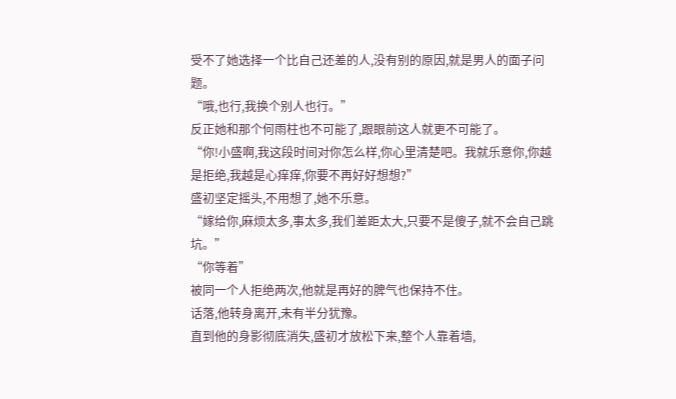受不了她选择一个比自己还差的人,没有别的原因,就是男人的面子问题。
“哦,也行,我换个别人也行。”
反正她和那个何雨柱也不可能了,跟眼前这人就更不可能了。
“你!小盛啊,我这段时间对你怎么样,你心里清楚吧。我就乐意你,你越是拒绝,我越是心痒痒,你要不再好好想想?”
盛初坚定摇头,不用想了,她不乐意。
“嫁给你,麻烦太多,事太多,我们差距太大,只要不是傻子,就不会自己跳坑。”
“你等着”
被同一个人拒绝两次,他就是再好的脾气也保持不住。
话落,他转身离开,未有半分犹豫。
直到他的身影彻底消失,盛初才放松下来,整个人靠着墙,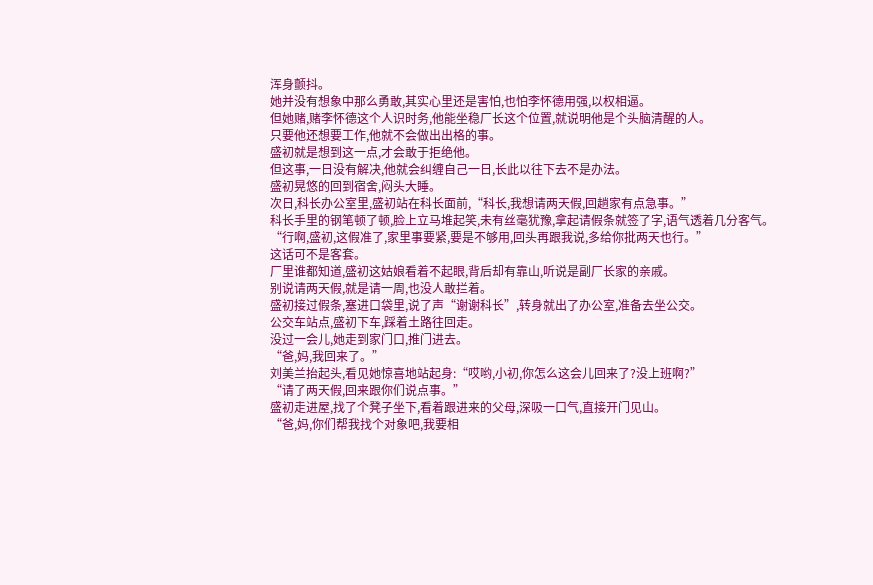浑身颤抖。
她并没有想象中那么勇敢,其实心里还是害怕,也怕李怀德用强,以权相逼。
但她赌,赌李怀德这个人识时务,他能坐稳厂长这个位置,就说明他是个头脑清醒的人。
只要他还想要工作,他就不会做出出格的事。
盛初就是想到这一点,才会敢于拒绝他。
但这事,一日没有解决,他就会纠缠自己一日,长此以往下去不是办法。
盛初晃悠的回到宿舍,闷头大睡。
次日,科长办公室里,盛初站在科长面前,“科长,我想请两天假,回趟家有点急事。”
科长手里的钢笔顿了顿,脸上立马堆起笑,未有丝毫犹豫,拿起请假条就签了字,语气透着几分客气。
“行啊,盛初,这假准了,家里事要紧,要是不够用,回头再跟我说,多给你批两天也行。”
这话可不是客套。
厂里谁都知道,盛初这姑娘看着不起眼,背后却有靠山,听说是副厂长家的亲戚。
别说请两天假,就是请一周,也没人敢拦着。
盛初接过假条,塞进口袋里,说了声“谢谢科长”,转身就出了办公室,准备去坐公交。
公交车站点,盛初下车,踩着土路往回走。
没过一会儿,她走到家门口,推门进去。
“爸,妈,我回来了。”
刘美兰抬起头,看见她惊喜地站起身:“哎哟,小初,你怎么这会儿回来了?没上班啊?”
“请了两天假,回来跟你们说点事。”
盛初走进屋,找了个凳子坐下,看着跟进来的父母,深吸一口气,直接开门见山。
“爸,妈,你们帮我找个对象吧,我要相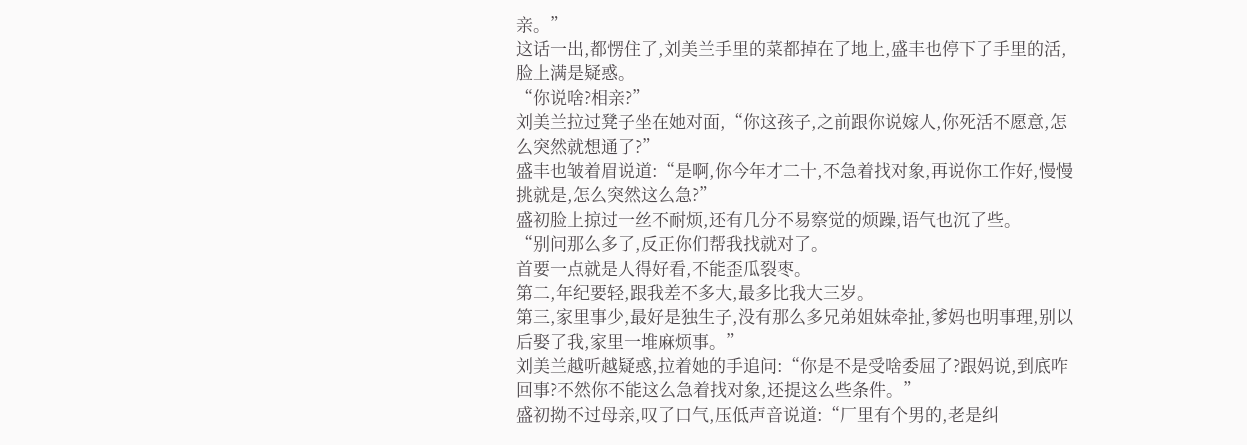亲。”
这话一出,都愣住了,刘美兰手里的菜都掉在了地上,盛丰也停下了手里的活,脸上满是疑惑。
“你说啥?相亲?”
刘美兰拉过凳子坐在她对面,“你这孩子,之前跟你说嫁人,你死活不愿意,怎么突然就想通了?”
盛丰也皱着眉说道:“是啊,你今年才二十,不急着找对象,再说你工作好,慢慢挑就是,怎么突然这么急?”
盛初脸上掠过一丝不耐烦,还有几分不易察觉的烦躁,语气也沉了些。
“别问那么多了,反正你们帮我找就对了。
首要一点就是人得好看,不能歪瓜裂枣。
第二,年纪要轻,跟我差不多大,最多比我大三岁。
第三,家里事少,最好是独生子,没有那么多兄弟姐妹牵扯,爹妈也明事理,别以后娶了我,家里一堆麻烦事。”
刘美兰越听越疑惑,拉着她的手追问:“你是不是受啥委屈了?跟妈说,到底咋回事?不然你不能这么急着找对象,还提这么些条件。”
盛初拗不过母亲,叹了口气,压低声音说道:“厂里有个男的,老是纠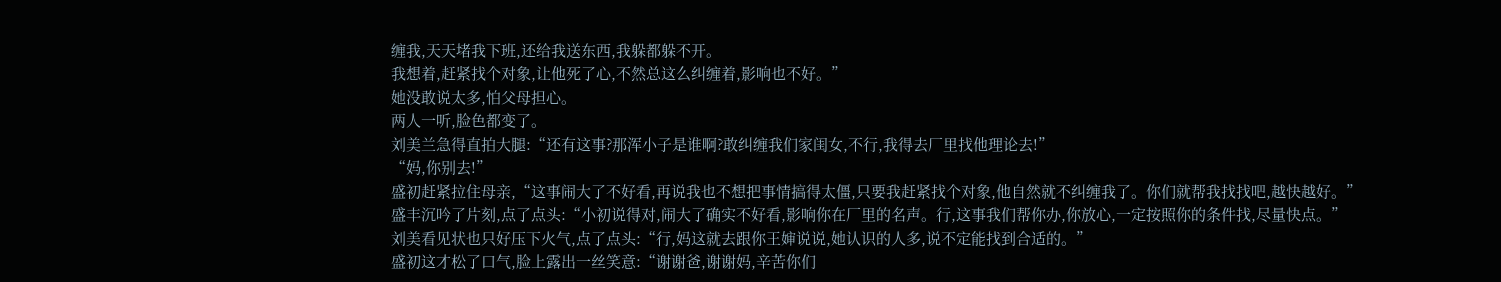缠我,天天堵我下班,还给我送东西,我躲都躲不开。
我想着,赶紧找个对象,让他死了心,不然总这么纠缠着,影响也不好。”
她没敢说太多,怕父母担心。
两人一听,脸色都变了。
刘美兰急得直拍大腿:“还有这事?那浑小子是谁啊?敢纠缠我们家闺女,不行,我得去厂里找他理论去!”
“妈,你别去!”
盛初赶紧拉住母亲,“这事闹大了不好看,再说我也不想把事情搞得太僵,只要我赶紧找个对象,他自然就不纠缠我了。你们就帮我找找吧,越快越好。”
盛丰沉吟了片刻,点了点头:“小初说得对,闹大了确实不好看,影响你在厂里的名声。行,这事我们帮你办,你放心,一定按照你的条件找,尽量快点。”
刘美看见状也只好压下火气,点了点头:“行,妈这就去跟你王婶说说,她认识的人多,说不定能找到合适的。”
盛初这才松了口气,脸上露出一丝笑意:“谢谢爸,谢谢妈,辛苦你们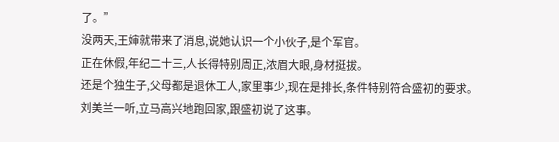了。”
没两天,王婶就带来了消息,说她认识一个小伙子,是个军官。
正在休假,年纪二十三,人长得特别周正,浓眉大眼,身材挺拔。
还是个独生子,父母都是退休工人,家里事少,现在是排长,条件特别符合盛初的要求。
刘美兰一听,立马高兴地跑回家,跟盛初说了这事。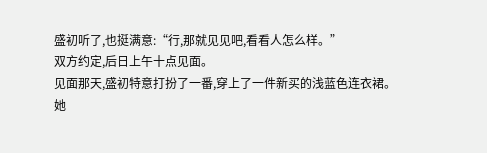盛初听了,也挺满意:“行,那就见见吧,看看人怎么样。”
双方约定,后日上午十点见面。
见面那天,盛初特意打扮了一番,穿上了一件新买的浅蓝色连衣裙。
她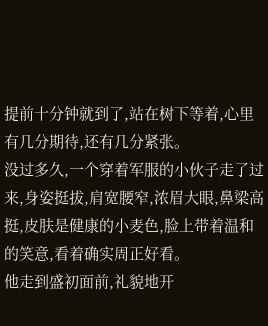提前十分钟就到了,站在树下等着,心里有几分期待,还有几分紧张。
没过多久,一个穿着军服的小伙子走了过来,身姿挺拔,肩宽腰窄,浓眉大眼,鼻梁高挺,皮肤是健康的小麦色,脸上带着温和的笑意,看着确实周正好看。
他走到盛初面前,礼貌地开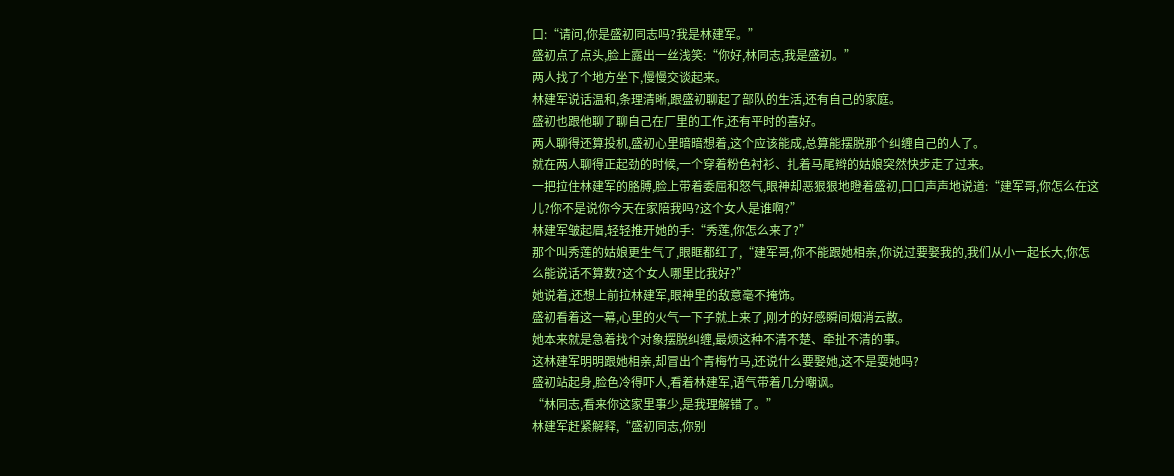口:“请问,你是盛初同志吗?我是林建军。”
盛初点了点头,脸上露出一丝浅笑:“你好,林同志,我是盛初。”
两人找了个地方坐下,慢慢交谈起来。
林建军说话温和,条理清晰,跟盛初聊起了部队的生活,还有自己的家庭。
盛初也跟他聊了聊自己在厂里的工作,还有平时的喜好。
两人聊得还算投机,盛初心里暗暗想着,这个应该能成,总算能摆脱那个纠缠自己的人了。
就在两人聊得正起劲的时候,一个穿着粉色衬衫、扎着马尾辫的姑娘突然快步走了过来。
一把拉住林建军的胳膊,脸上带着委屈和怒气,眼神却恶狠狠地瞪着盛初,口口声声地说道:“建军哥,你怎么在这儿?你不是说你今天在家陪我吗?这个女人是谁啊?”
林建军皱起眉,轻轻推开她的手:“秀莲,你怎么来了?”
那个叫秀莲的姑娘更生气了,眼眶都红了,“建军哥,你不能跟她相亲,你说过要娶我的,我们从小一起长大,你怎么能说话不算数?这个女人哪里比我好?”
她说着,还想上前拉林建军,眼神里的敌意毫不掩饰。
盛初看着这一幕,心里的火气一下子就上来了,刚才的好感瞬间烟消云散。
她本来就是急着找个对象摆脱纠缠,最烦这种不清不楚、牵扯不清的事。
这林建军明明跟她相亲,却冒出个青梅竹马,还说什么要娶她,这不是耍她吗?
盛初站起身,脸色冷得吓人,看着林建军,语气带着几分嘲讽。
“林同志,看来你这家里事少,是我理解错了。”
林建军赶紧解释,“盛初同志,你别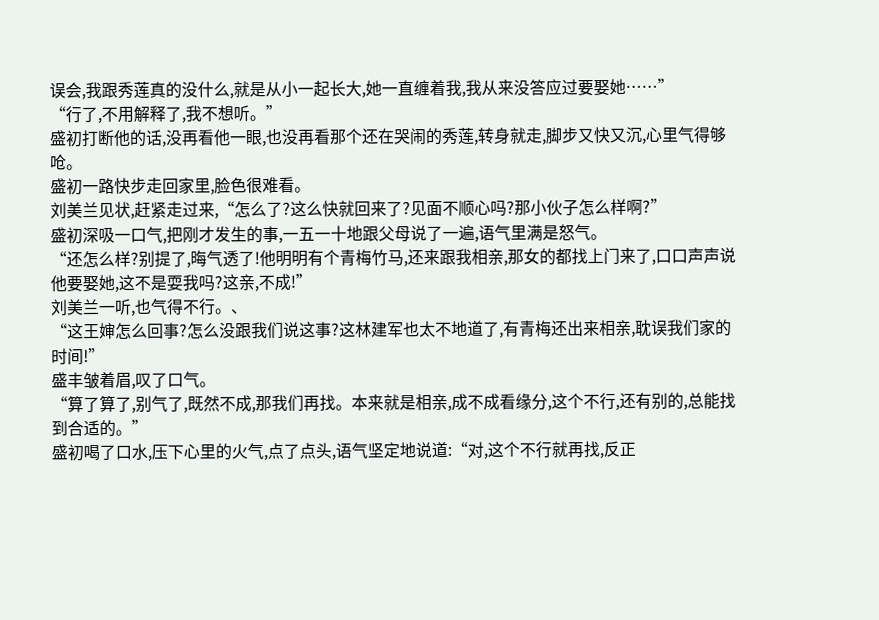误会,我跟秀莲真的没什么,就是从小一起长大,她一直缠着我,我从来没答应过要娶她……”
“行了,不用解释了,我不想听。”
盛初打断他的话,没再看他一眼,也没再看那个还在哭闹的秀莲,转身就走,脚步又快又沉,心里气得够呛。
盛初一路快步走回家里,脸色很难看。
刘美兰见状,赶紧走过来,“怎么了?这么快就回来了?见面不顺心吗?那小伙子怎么样啊?”
盛初深吸一口气,把刚才发生的事,一五一十地跟父母说了一遍,语气里满是怒气。
“还怎么样?别提了,晦气透了!他明明有个青梅竹马,还来跟我相亲,那女的都找上门来了,口口声声说他要娶她,这不是耍我吗?这亲,不成!”
刘美兰一听,也气得不行。、
“这王婶怎么回事?怎么没跟我们说这事?这林建军也太不地道了,有青梅还出来相亲,耽误我们家的时间!”
盛丰皱着眉,叹了口气。
“算了算了,别气了,既然不成,那我们再找。本来就是相亲,成不成看缘分,这个不行,还有别的,总能找到合适的。”
盛初喝了口水,压下心里的火气,点了点头,语气坚定地说道:“对,这个不行就再找,反正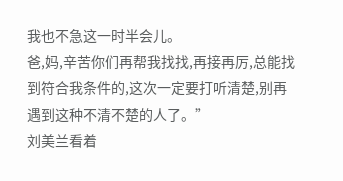我也不急这一时半会儿。
爸,妈,辛苦你们再帮我找找,再接再厉,总能找到符合我条件的,这次一定要打听清楚,别再遇到这种不清不楚的人了。”
刘美兰看着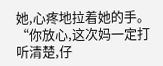她,心疼地拉着她的手。
“你放心,这次妈一定打听清楚,仔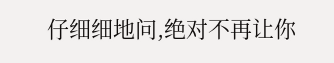仔细细地问,绝对不再让你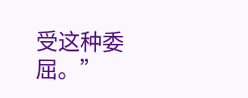受这种委屈。”